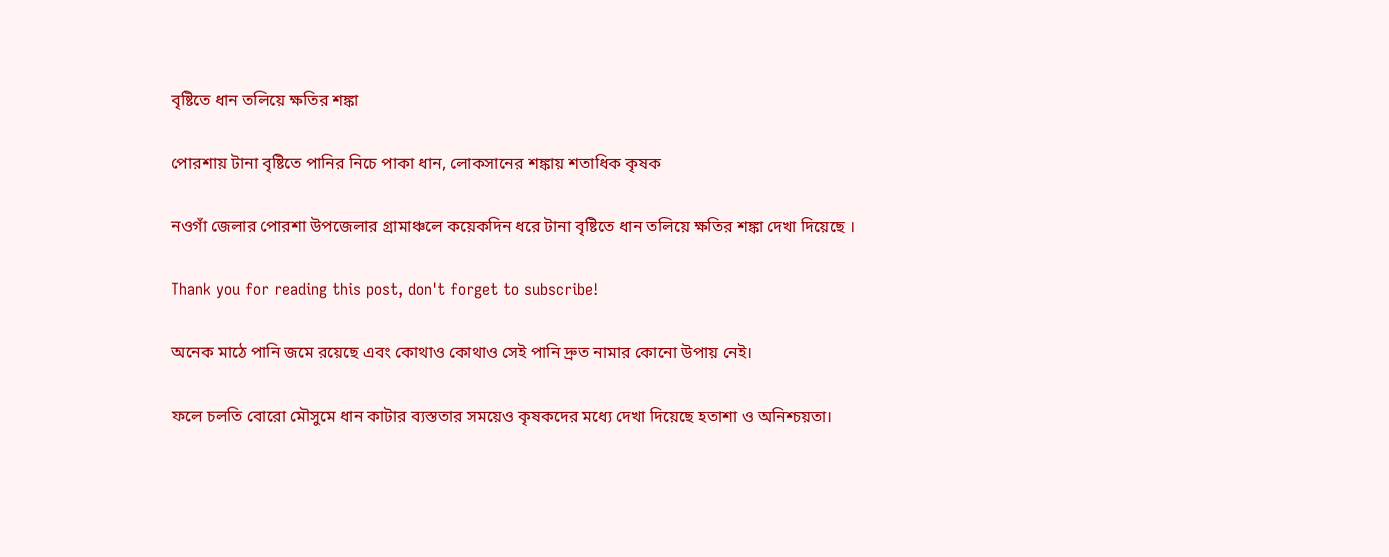বৃষ্টিতে ধান তলিয়ে ক্ষতির শঙ্কা

পোরশায় টানা বৃষ্টিতে পানির নিচে পাকা ধান, লোকসানের শঙ্কায় শতাধিক কৃষক

নওগাঁ জেলার পোরশা উপজেলার গ্রামাঞ্চলে কয়েকদিন ধরে টানা বৃষ্টিতে ধান তলিয়ে ক্ষতির শঙ্কা দেখা দিয়েছে ।

Thank you for reading this post, don't forget to subscribe!

অনেক মাঠে পানি জমে রয়েছে এবং কোথাও কোথাও সেই পানি দ্রুত নামার কোনো উপায় নেই।

ফলে চলতি বোরো মৌসুমে ধান কাটার ব্যস্ততার সময়েও কৃষকদের মধ্যে দেখা দিয়েছে হতাশা ও অনিশ্চয়তা।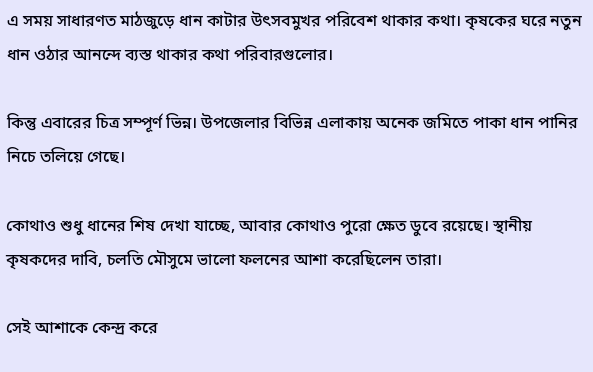এ সময় সাধারণত মাঠজুড়ে ধান কাটার উৎসবমুখর পরিবেশ থাকার কথা। কৃষকের ঘরে নতুন ধান ওঠার আনন্দে ব্যস্ত থাকার কথা পরিবারগুলোর।

কিন্তু এবারের চিত্র সম্পূর্ণ ভিন্ন। উপজেলার বিভিন্ন এলাকায় অনেক জমিতে পাকা ধান পানির নিচে তলিয়ে গেছে।

কোথাও শুধু ধানের শিষ দেখা যাচ্ছে, আবার কোথাও পুরো ক্ষেত ডুবে রয়েছে। স্থানীয় কৃষকদের দাবি, চলতি মৌসুমে ভালো ফলনের আশা করেছিলেন তারা।

সেই আশাকে কেন্দ্র করে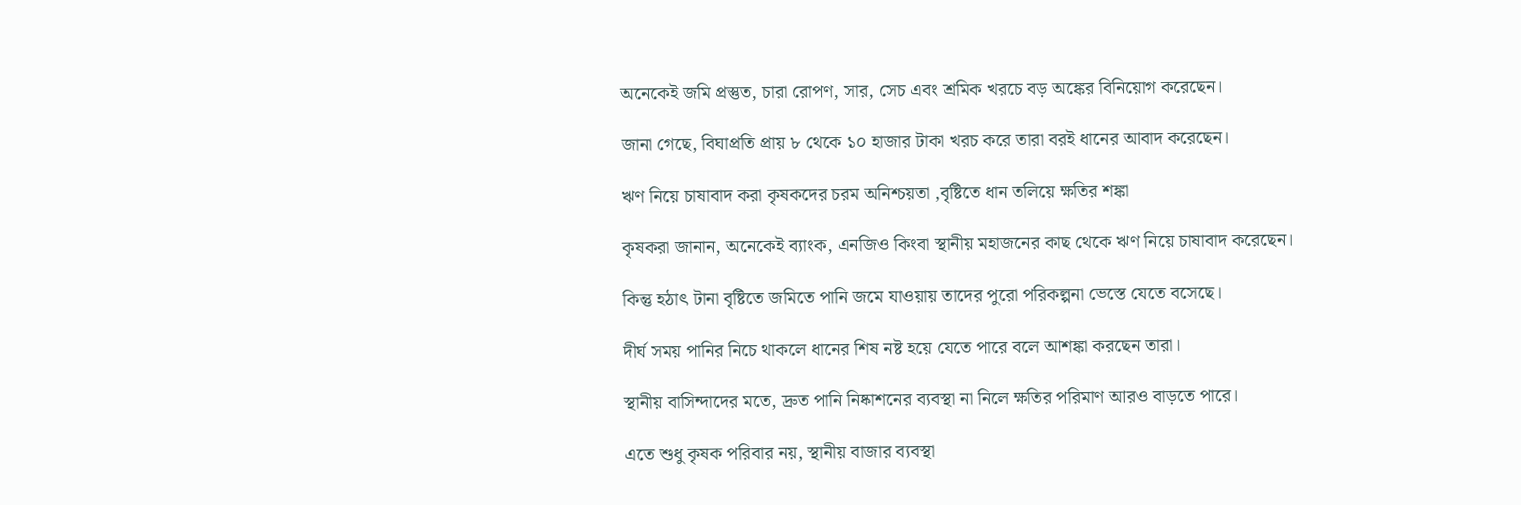অনেকেই জমি প্রস্তুত, চারা রোপণ, সার, সেচ এবং শ্রমিক খরচে বড় অঙ্কের বিনিয়োগ করেছেন।

জানা গেছে, বিঘাপ্রতি প্রায় ৮ থেকে ১০ হাজার টাকা খরচ করে তারা বরই ধানের আবাদ করেছেন।

ঋণ নিয়ে চাষাবাদ করা কৃষকদের চরম অনিশ্চয়তা ,বৃষ্টিতে ধান তলিয়ে ক্ষতির শঙ্কা

কৃষকরা জানান, অনেকেই ব্যাংক, এনজিও কিংবা স্থানীয় মহাজনের কাছ থেকে ঋণ নিয়ে চাষাবাদ করেছেন।

কিন্তু হঠাৎ টানা বৃষ্টিতে জমিতে পানি জমে যাওয়ায় তাদের পুরো পরিকল্পনা ভেস্তে যেতে বসেছে।

দীর্ঘ সময় পানির নিচে থাকলে ধানের শিষ নষ্ট হয়ে যেতে পারে বলে আশঙ্কা করছেন তারা।

স্থানীয় বাসিন্দাদের মতে, দ্রুত পানি নিষ্কাশনের ব্যবস্থা না নিলে ক্ষতির পরিমাণ আরও বাড়তে পারে।

এতে শুধু কৃষক পরিবার নয়, স্থানীয় বাজার ব্যবস্থা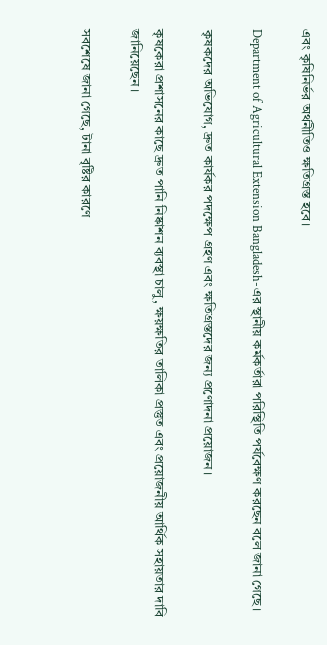এবং কৃষিনির্ভর অর্থনীতিও ক্ষতিগ্রস্ত হবে।

Department of Agricultural Extension Bangladesh-এর স্থানীয় কর্মকর্তারা পরিস্থিতি পর্যবেক্ষণ করছেন বলে জানা গেছে।

কৃষকদের অভিযোগ, দ্রুত কার্যকর পদক্ষেপ গ্রহণ এবং ক্ষতিগ্রস্তদের জন্য প্রণোদনা প্রয়োজন।

কৃষকেরা প্রশাসনের কাছে দ্রুত পানি নিষ্কাশন ব্যবস্থা চালু, ক্ষয়ক্ষতির তালিকা প্রস্তুত এবং প্রয়োজনীয় আর্থিক সহায়তার দাবি জানিয়েছেন।

সবশেষে জানা গেছে, টানা বৃষ্টির কারণে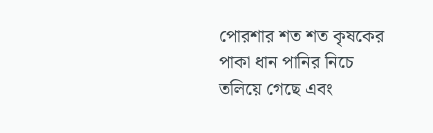পোরশার শত শত কৃষকের পাকা ধান পানির নিচে তলিয়ে গেছে এবং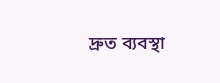দ্রুত ব্যবস্থা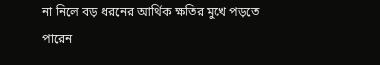না নিলে বড় ধরনের আর্থিক ক্ষতির মুখে পড়তে পারেন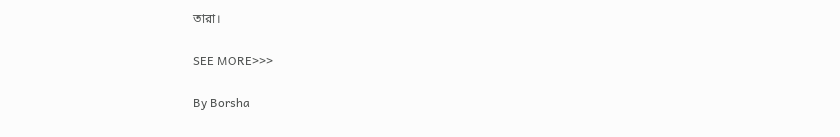তারা।

SEE MORE>>>

By Borsha